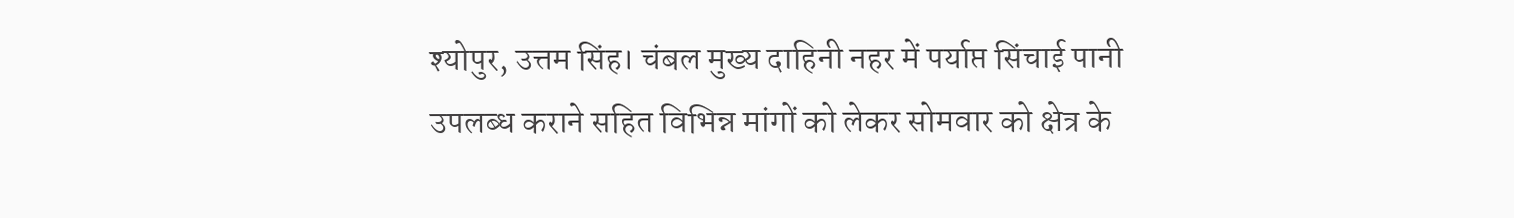श्योपुर, उत्तम सिंह। चंबल मुख्य दाहिनी नहर में पर्याप्त सिंचाई पानी उपलब्ध कराने सहित विभिन्न मांगों को लेकर सोमवार को क्षेत्र के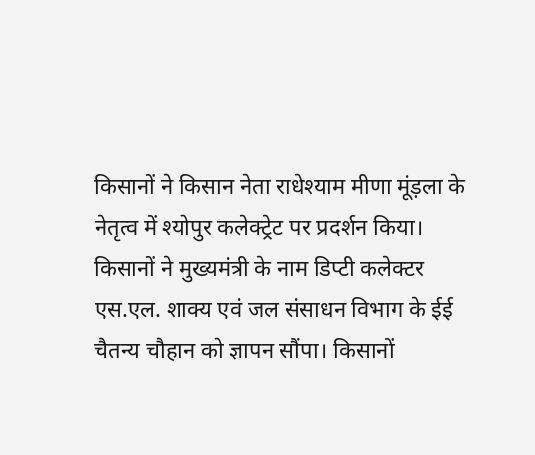किसानों ने किसान नेता राधेश्याम मीणा मूंड़ला के नेतृत्व में श्योपुर कलेक्ट्रेट पर प्रदर्शन किया। किसानों ने मुख्यमंत्री के नाम डिप्टी कलेक्टर एस.एल. शाक्य एवं जल संसाधन विभाग के ईई चैतन्य चौहान को ज्ञापन सौंपा। किसानों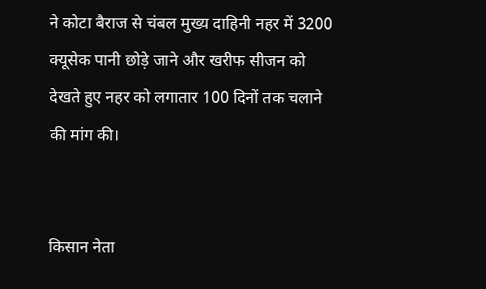ने कोटा बैराज से चंबल मुख्य दाहिनी नहर में 3200 क्यूसेक पानी छोड़े जाने और खरीफ सीजन को देखते हुए नहर को लगातार 100 दिनों तक चलाने की मांग की।


किसान नेता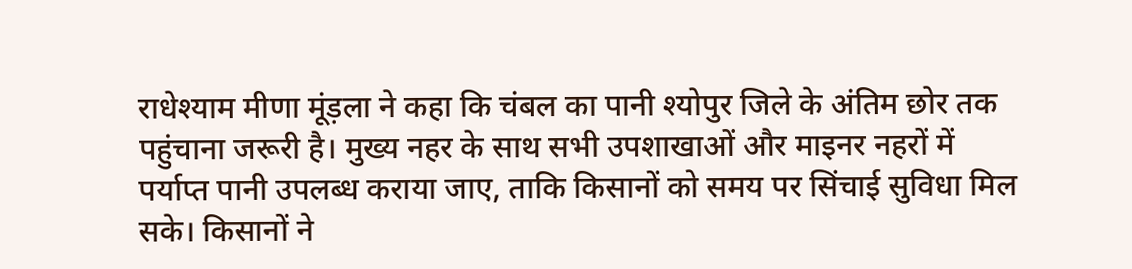राधेश्याम मीणा मूंड़ला ने कहा कि चंबल का पानी श्योपुर जिले के अंतिम छोर तक पहुंचाना जरूरी है। मुख्य नहर के साथ सभी उपशाखाओं और माइनर नहरों में पर्याप्त पानी उपलब्ध कराया जाए, ताकि किसानों को समय पर सिंचाई सुविधा मिल सके। किसानों ने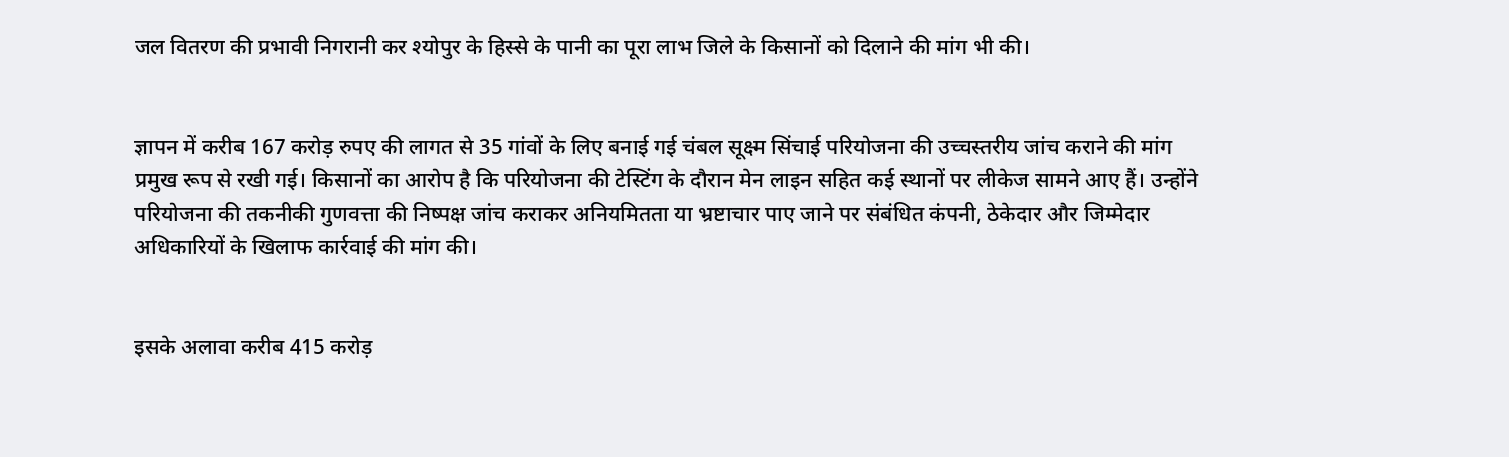जल वितरण की प्रभावी निगरानी कर श्योपुर के हिस्से के पानी का पूरा लाभ जिले के किसानों को दिलाने की मांग भी की।


ज्ञापन में करीब 167 करोड़ रुपए की लागत से 35 गांवों के लिए बनाई गई चंबल सूक्ष्म सिंचाई परियोजना की उच्चस्तरीय जांच कराने की मांग प्रमुख रूप से रखी गई। किसानों का आरोप है कि परियोजना की टेस्टिंग के दौरान मेन लाइन सहित कई स्थानों पर लीकेज सामने आए हैं। उन्होंने परियोजना की तकनीकी गुणवत्ता की निष्पक्ष जांच कराकर अनियमितता या भ्रष्टाचार पाए जाने पर संबंधित कंपनी, ठेकेदार और जिम्मेदार अधिकारियों के खिलाफ कार्रवाई की मांग की।


इसके अलावा करीब 415 करोड़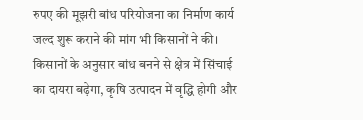रुपए की मूझरी बांध परियोजना का निर्माण कार्य जल्द शुरू कराने की मांग भी किसानों ने की। किसानों के अनुसार बांध बनने से क्षेत्र में सिंचाई का दायरा बढ़ेगा, कृषि उत्पादन में वृद्धि होगी और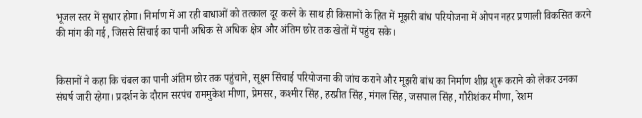भूजल स्तर में सुधार होगा। निर्माण में आ रही बाधाओं को तत्काल दूर करने के साथ ही किसानों के हित में मूझरी बांध परियोजना में ओपन नहर प्रणाली विकसित करने की मांग की गई, जिससे सिंचाई का पानी अधिक से अधिक क्षेत्र और अंतिम छोर तक खेतों में पहुंच सके।


किसानों ने कहा कि चंबल का पानी अंतिम छोर तक पहुंचाने, सूक्ष्म सिंचाई परियोजना की जांच कराने और मूझरी बांध का निर्माण शीघ्र शुरू कराने को लेकर उनका संघर्ष जारी रहेगा। प्रदर्शन के दौरान सरपंच राममुकेश मीणा, प्रेमसर, कश्मीर सिंह, हरप्रीत सिंह, मंगल सिंह, जसपाल सिंह, गौरीशंकर मीणा, रेशम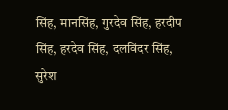सिंह, मानसिंह, गुरदेव सिंह, हरदीप सिंह, हरदेव सिंह, दलविंदर सिंह, सुरेश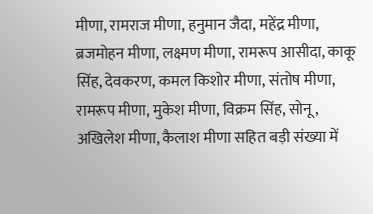मीणा, रामराज मीणा, हनुमान जैदा, महेंद्र मीणा, ब्रजमोहन मीणा, लक्ष्मण मीणा, रामरूप आसीदा, काकू सिंह, देवकरण, कमल किशोर मीणा, संतोष मीणा, रामरूप मीणा, मुकेश मीणा, विक्रम सिंह, सोनू, अखिलेश मीणा, कैलाश मीणा सहित बड़ी संख्या में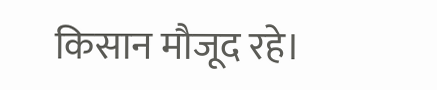किसान मौजूद रहे।